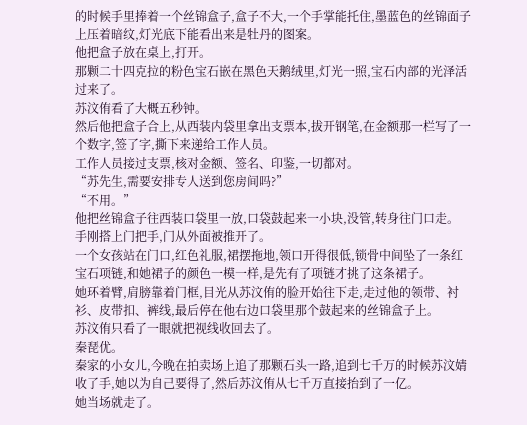的时候手里捧着一个丝锦盒子,盒子不大,一个手掌能托住,墨蓝色的丝锦面子上压着暗纹,灯光底下能看出来是牡丹的图案。
他把盒子放在桌上,打开。
那颗二十四克拉的粉色宝石嵌在黑色天鹅绒里,灯光一照,宝石内部的光泽活过来了。
苏汶侑看了大概五秒钟。
然后他把盒子合上,从西装内袋里拿出支票本,拔开钢笔,在金额那一栏写了一个数字,签了字,撕下来递给工作人员。
工作人员接过支票,核对金额、签名、印鉴,一切都对。
“苏先生,需要安排专人送到您房间吗?”
“不用。”
他把丝锦盒子往西装口袋里一放,口袋鼓起来一小块,没管,转身往门口走。
手刚搭上门把手,门从外面被推开了。
一个女孩站在门口,红色礼服,裙摆拖地,领口开得很低,锁骨中间坠了一条红宝石项链,和她裙子的颜色一模一样,是先有了项链才挑了这条裙子。
她环着臂,肩膀靠着门框,目光从苏汶侑的脸开始往下走,走过他的领带、衬衫、皮带扣、裤线,最后停在他右边口袋里那个鼓起来的丝锦盒子上。
苏汶侑只看了一眼就把视线收回去了。
秦琵优。
秦家的小女儿,今晚在拍卖场上追了那颗石头一路,追到七千万的时候苏汶婧收了手,她以为自己要得了,然后苏汶侑从七千万直接抬到了一亿。
她当场就走了。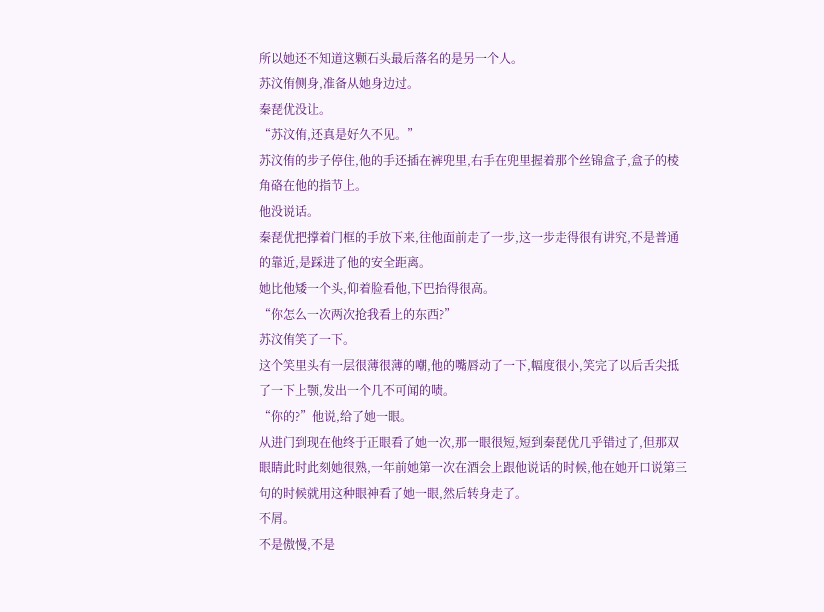所以她还不知道这颗石头最后落名的是另一个人。
苏汶侑侧身,准备从她身边过。
秦琵优没让。
“苏汶侑,还真是好久不见。”
苏汶侑的步子停住,他的手还插在裤兜里,右手在兜里握着那个丝锦盒子,盒子的棱角硌在他的指节上。
他没说话。
秦琵优把撑着门框的手放下来,往他面前走了一步,这一步走得很有讲究,不是普通的靠近,是踩进了他的安全距离。
她比他矮一个头,仰着脸看他,下巴抬得很高。
“你怎么一次两次抢我看上的东西?”
苏汶侑笑了一下。
这个笑里头有一层很薄很薄的嘲,他的嘴唇动了一下,幅度很小,笑完了以后舌尖抵了一下上颚,发出一个几不可闻的啧。
“你的?”他说,给了她一眼。
从进门到现在他终于正眼看了她一次,那一眼很短,短到秦琵优几乎错过了,但那双眼睛此时此刻她很熟,一年前她第一次在酒会上跟他说话的时候,他在她开口说第三句的时候就用这种眼神看了她一眼,然后转身走了。
不屑。
不是傲慢,不是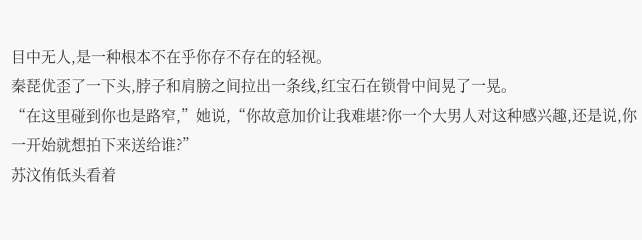目中无人,是一种根本不在乎你存不存在的轻视。
秦琵优歪了一下头,脖子和肩膀之间拉出一条线,红宝石在锁骨中间晃了一晃。
“在这里碰到你也是路窄,”她说,“你故意加价让我难堪?你一个大男人对这种感兴趣,还是说,你一开始就想拍下来送给谁?”
苏汶侑低头看着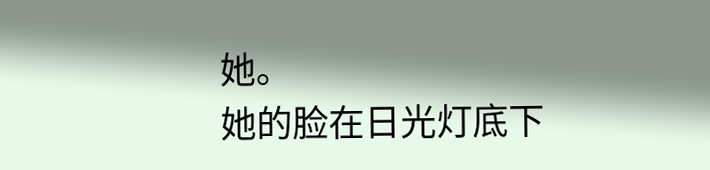她。
她的脸在日光灯底下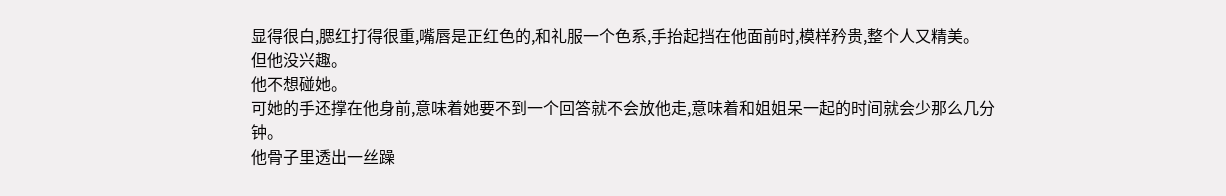显得很白,腮红打得很重,嘴唇是正红色的,和礼服一个色系,手抬起挡在他面前时,模样矜贵,整个人又精美。
但他没兴趣。
他不想碰她。
可她的手还撑在他身前,意味着她要不到一个回答就不会放他走,意味着和姐姐呆一起的时间就会少那么几分钟。
他骨子里透出一丝躁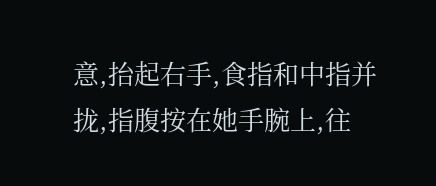意,抬起右手,食指和中指并拢,指腹按在她手腕上,往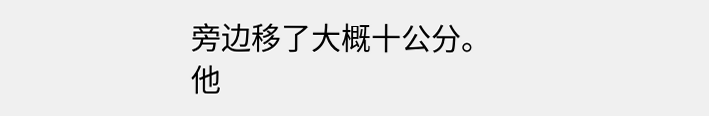旁边移了大概十公分。
他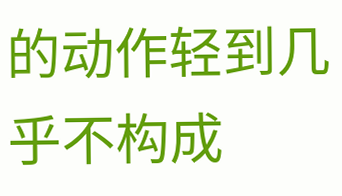的动作轻到几乎不构成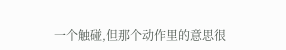一个触碰,但那个动作里的意思很